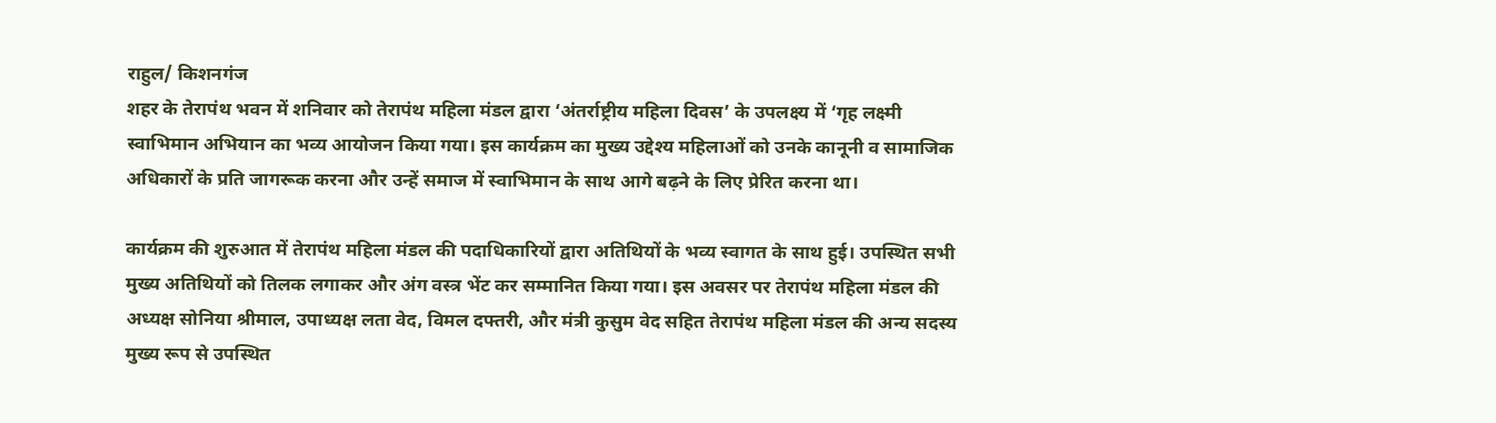राहुल/ किशनगंज
शहर के तेरापंथ भवन में शनिवार को तेरापंथ महिला मंडल द्वारा ‘अंतर्राष्ट्रीय महिला दिवस’ के उपलक्ष्य में ‘गृह लक्ष्मी स्वाभिमान अभियान का भव्य आयोजन किया गया। इस कार्यक्रम का मुख्य उद्देश्य महिलाओं को उनके कानूनी व सामाजिक अधिकारों के प्रति जागरूक करना और उन्हें समाज में स्वाभिमान के साथ आगे बढ़ने के लिए प्रेरित करना था।

कार्यक्रम की शुरुआत में तेरापंथ महिला मंडल की पदाधिकारियों द्वारा अतिथियों के भव्य स्वागत के साथ हुई। उपस्थित सभी मुख्य अतिथियों को तिलक लगाकर और अंग वस्त्र भेंट कर सम्मानित किया गया। इस अवसर पर तेरापंथ महिला मंडल की अध्यक्ष सोनिया श्रीमाल, उपाध्यक्ष लता वेद, विमल दफ्तरी, और मंत्री कुसुम वेद सहित तेरापंथ महिला मंडल की अन्य सदस्य मुख्य रूप से उपस्थित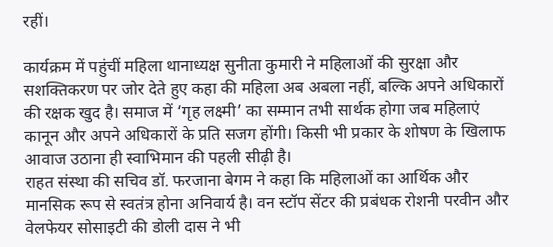रहीं।

कार्यक्रम में पहुंचीं महिला थानाध्यक्ष सुनीता कुमारी ने महिलाओं की सुरक्षा और सशक्तिकरण पर जोर देते हुए कहा की महिला अब अबला नहीं, बल्कि अपने अधिकारों की रक्षक खुद है। समाज में ‘गृह लक्ष्मी’ का सम्मान तभी सार्थक होगा जब महिलाएं कानून और अपने अधिकारों के प्रति सजग होंगी। किसी भी प्रकार के शोषण के खिलाफ आवाज उठाना ही स्वाभिमान की पहली सीढ़ी है।
राहत संस्था की सचिव डॉ. फरजाना बेगम ने कहा कि महिलाओं का आर्थिक और मानसिक रूप से स्वतंत्र होना अनिवार्य है। वन स्टॉप सेंटर की प्रबंधक रोशनी परवीन और वेलफेयर सोसाइटी की डोली दास ने भी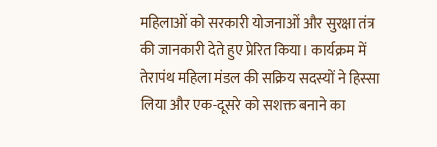महिलाओं को सरकारी योजनाओं और सुरक्षा तंत्र की जानकारी देते हुए प्रेरित किया। कार्यक्रम में तेरापंथ महिला मंडल की सक्रिय सदस्यों ने हिस्सा लिया और एक-दूसरे को सशक्त बनाने का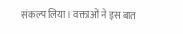संकल्प लिया। वक्ताओं ने इस बात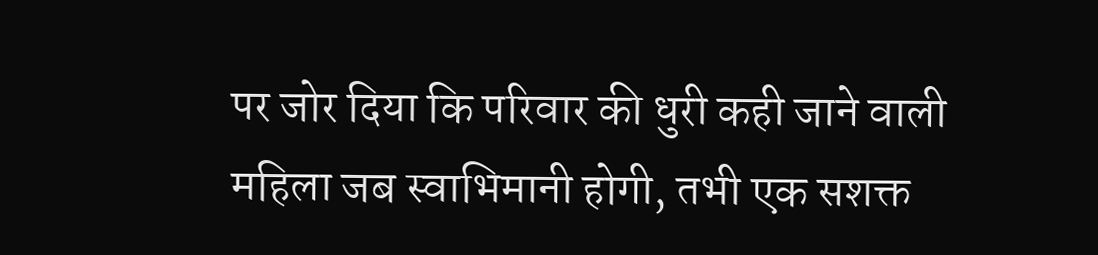पर जोर दिया कि परिवार की धुरी कही जाने वाली महिला जब स्वाभिमानी होगी, तभी एक सशक्त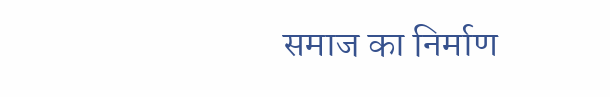समाज का निर्माण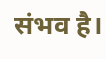संभव है।